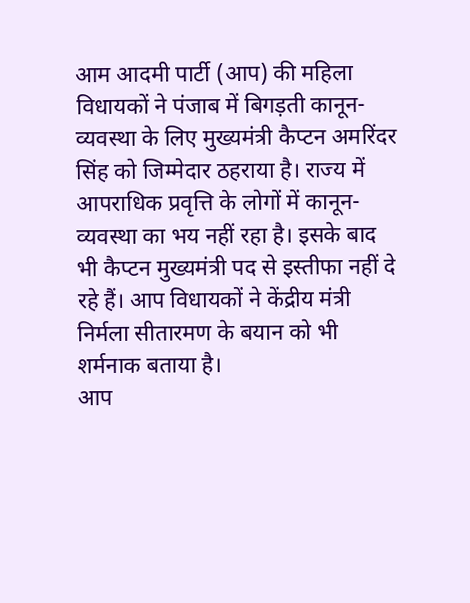आम आदमी पार्टी (आप) की महिला विधायकों ने पंजाब में बिगड़ती कानून-व्यवस्था के लिए मुख्यमंत्री कैप्टन अमरिंदर सिंह को जिम्मेदार ठहराया है। राज्य में आपराधिक प्रवृत्ति के लोगों में कानून-व्यवस्था का भय नहीं रहा है। इसके बाद भी कैप्टन मुख्यमंत्री पद से इस्तीफा नहीं दे रहे हैं। आप विधायकों ने केंद्रीय मंत्री निर्मला सीतारमण के बयान को भी शर्मनाक बताया है।
आप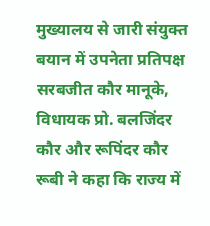मुख्यालय से जारी संयुक्त बयान में उपनेता प्रतिपक्ष सरबजीत कौर मानूके, विधायक प्रो. बलजिंदर कौर और रूपिंदर कौर रूबी ने कहा कि राज्य में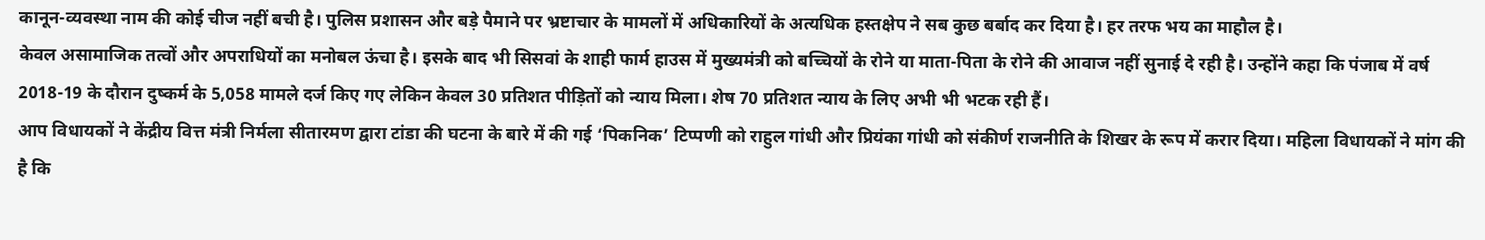कानून-व्यवस्था नाम की कोई चीज नहीं बची है। पुलिस प्रशासन और बड़े पैमाने पर भ्रष्टाचार के मामलों में अधिकारियों के अत्यधिक हस्तक्षेप ने सब कुछ बर्बाद कर दिया है। हर तरफ भय का माहौल है।
केवल असामाजिक तत्वों और अपराधियों का मनोबल ऊंचा है। इसके बाद भी सिसवां के शाही फार्म हाउस में मुख्यमंत्री को बच्चियों के रोने या माता-पिता के रोने की आवाज नहीं सुनाई दे रही है। उन्होंने कहा कि पंजाब में वर्ष 2018-19 के दौरान दुष्कर्म के 5,058 मामले दर्ज किए गए लेकिन केवल 30 प्रतिशत पीड़ितों को न्याय मिला। शेष 70 प्रतिशत न्याय के लिए अभी भी भटक रही हैं।
आप विधायकों ने केंद्रीय वित्त मंत्री निर्मला सीतारमण द्वारा टांडा की घटना के बारे में की गई ‘पिकनिक’ टिप्पणी को राहुल गांधी और प्रियंका गांधी को संकीर्ण राजनीति के शिखर के रूप में करार दिया। महिला विधायकों ने मांग की है कि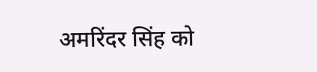अमरिंदर सिंह को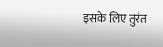इसके लिए तुरंत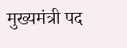मुख्यमंत्री पद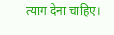त्याग देना चाहिए।